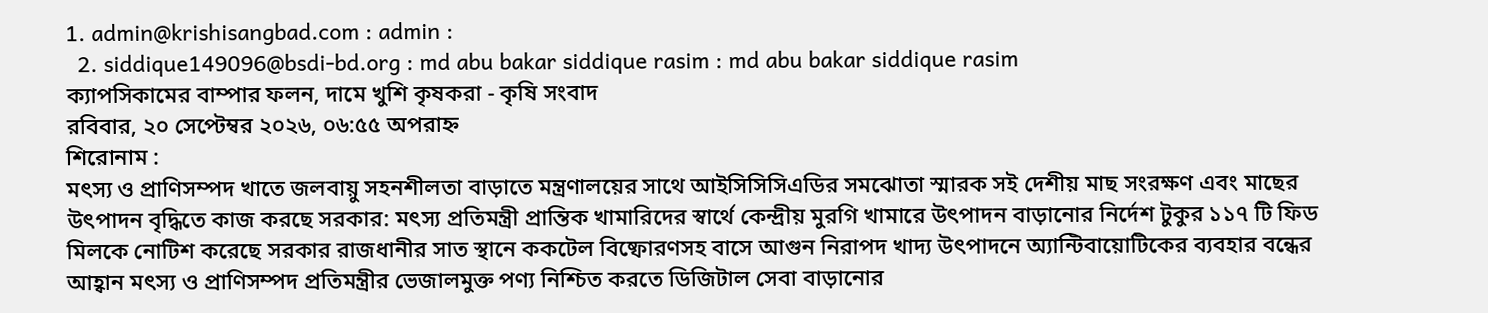1. admin@krishisangbad.com : admin :
  2. siddique149096@bsdi-bd.org : md abu bakar siddique rasim : md abu bakar siddique rasim
ক্যাপসিকামের বাম্পার ফলন, দামে খুশি কৃষকরা - কৃষি সংবাদ
রবিবার, ২০ সেপ্টেম্বর ২০২৬, ০৬:৫৫ অপরাহ্ন
শিরোনাম :
মৎস্য ও প্রাণিসম্পদ খাতে জলবায়ু সহনশীলতা বাড়াতে মন্ত্রণালয়ের সাথে আইসিসিসিএডির সমঝোতা স্মারক সই দেশীয় মাছ সংরক্ষণ এবং মাছের উৎপাদন বৃদ্ধিতে কাজ করছে সরকার: মৎস্য প্রতিমন্ত্রী প্রান্তিক খামারিদের স্বার্থে কেন্দ্রীয় মুরগি খামারে উৎপাদন বাড়ানোর নির্দেশ টুকুর ১১৭ টি ফিড মিলকে নোটিশ করেছে সরকার রাজধানীর সাত স্থানে ককটেল বিষ্ফোরণসহ বাসে আগুন নিরাপদ খাদ্য উৎপাদনে অ্যান্টিবায়োটিকের ব্যবহার বন্ধের আহ্বান মৎস্য ও প্রাণিসম্পদ প্রতিমন্ত্রীর ভেজালমুক্ত পণ্য নিশ্চিত করতে ডিজিটাল সেবা বাড়ানোর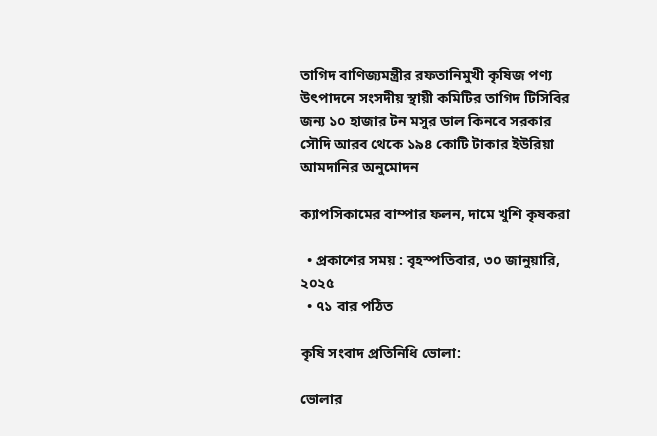তাগিদ বাণিজ্যমন্ত্রীর রফতানিমুখী কৃষিজ পণ্য উৎপাদনে সংসদীয় স্থায়ী কমিটির তাগিদ টিসিবির জন্য ১০ হাজার টন মসুর ডাল কিনবে সরকার সৌদি আরব থেকে ১৯৪ কোটি টাকার ইউরিয়া আমদানির অনুমোদন

ক্যাপসিকামের বাম্পার ফলন, দামে খুশি কৃষকরা

  • প্রকাশের সময় : বৃহস্পতিবার, ৩০ জানুয়ারি, ২০২৫
  • ৭১ বার পঠিত

কৃষি সংবাদ প্রতিনিধি ভোলা:

ভোলার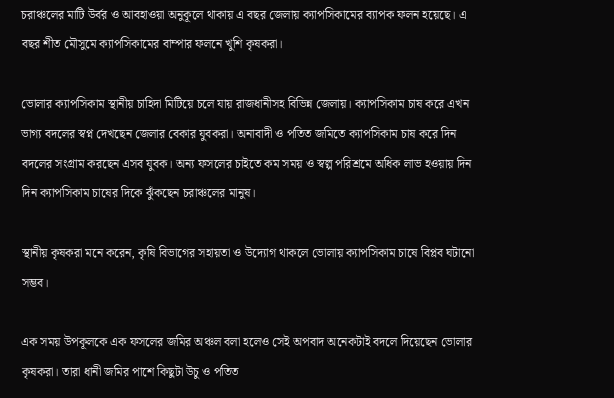চরাঞ্চলের মাটি উর্বর ও আবহাওয়া অনুকূলে থাকায় এ বছর জেলায় ক্যাপসিকামের ব্যাপক ফলন হয়েছে। এ বছর শীত মৌসুমে ক্যাপসিকামের বাম্পার ফলনে খুশি কৃষকরা।

ভোলার ক্যাপসিকাম স্থানীয় চাহিদা মিটিয়ে চলে যায় রাজধানীসহ বিভিন্ন জেলায়। ক্যাপসিকাম চাষ করে এখন ভাগ্য বদলের স্বপ্ন দেখছেন জেলার বেকার যুবকরা। অনাবাদী ও পতিত জমিতে ক্যাপসিকাম চাষ করে দিন বদলের সংগ্রাম করছেন এসব যুবক। অন্য ফসলের চাইতে কম সময় ও স্বল্প পরিশ্রমে অধিক লাভ হওয়ায় দিন দিন ক্যাপসিকাম চাষের দিকে ঝুঁকছেন চরাঞ্চলের মানুষ।

স্থানীয় কৃষকরা মনে করেন, কৃষি বিভাগের সহায়তা ও উদ্যোগ থাকলে ভোলায় ক্যাপসিকাম চাষে বিপ্লব ঘটানো সম্ভব।

এক সময় উপকূলকে এক ফসলের জমির অঞ্চল বলা হলেও সেই অপবাদ অনেকটাই বদলে দিয়েছেন ভোলার কৃষকরা। তারা ধানী জমির পাশে কিছুটা উচু ও পতিত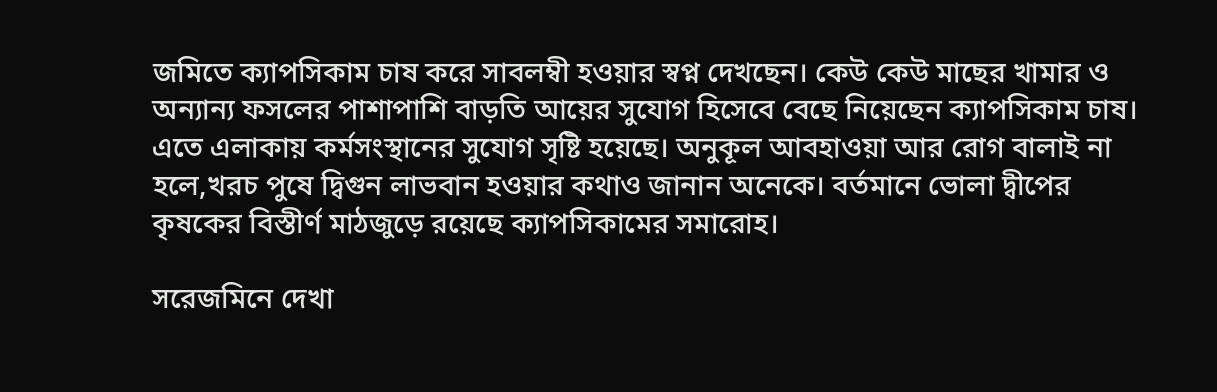জমিতে ক্যাপসিকাম চাষ করে সাবলম্বী হওয়ার স্বপ্ন দেখছেন। কেউ কেউ মাছের খামার ও অন্যান্য ফসলের পাশাপাশি বাড়তি আয়ের সুযোগ হিসেবে বেছে নিয়েছেন ক্যাপসিকাম চাষ। এতে এলাকায় কর্মসংস্থানের সুযোগ সৃষ্টি হয়েছে। অনুকূল আবহাওয়া আর রোগ বালাই না হলে,খরচ পুষে দ্বিগুন লাভবান হওয়ার কথাও জানান অনেকে। বর্তমানে ভোলা দ্বীপের কৃষকের বিস্তীর্ণ মাঠজুড়ে রয়েছে ক্যাপসিকামের সমারোহ।

সরেজমিনে দেখা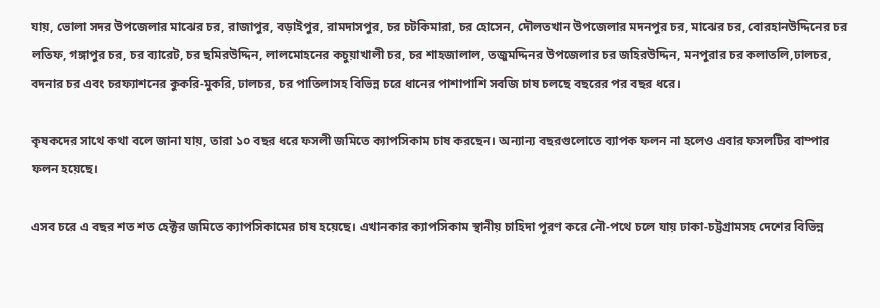যায়, ভোলা সদর উপজেলার মাঝের চর, রাজাপুর, বড়াইপুর, রামদাসপুর, চর চটকিমারা, চর হোসেন, দৌলতখান উপজেলার মদনপুর চর, মাঝের চর, বোরহানউদ্দিনের চর লতিফ, গঙ্গাপুর চর, চর ব্যারেট, চর ছমিরউদ্দিন, লালমোহনের কচুয়াখালী চর, চর শাহজালাল, তজুমদ্দিনর উপজেলার চর জহিরউদ্দিন, মনপুরার চর কলাতলি,ঢালচর, বদনার চর এবং চরফ্যাশনের কুকরি-মুকরি, ঢালচর, চর পাতিলাসহ বিভিন্ন চরে ধানের পাশাপাশি সবজি চাষ চলছে বছরের পর বছর ধরে।

কৃষকদের সাথে কথা বলে জানা যায়, তারা ১০ বছর ধরে ফসলী জমিতে ক্যাপসিকাম চাষ করছেন। অন্যান্য বছরগুলোতে ব্যাপক ফলন না হলেও এবার ফসলটির বাম্পার ফলন হয়েছে।

এসব চরে এ বছর শত শত হেক্টর জমিতে ক্যাপসিকামের চাষ হয়েছে। এখানকার ক্যাপসিকাম স্থানীয় চাহিদা পূরণ করে নৌ-পথে চলে যায় ঢাকা-চট্টগ্রামসহ দেশের বিভিন্ন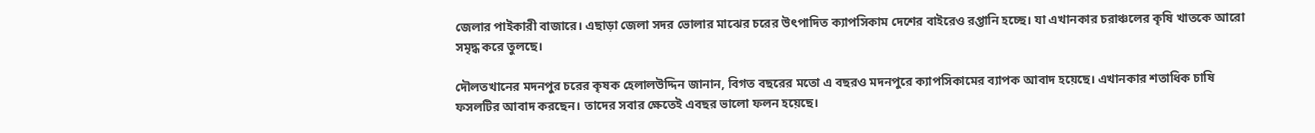জেলার পাইকারী বাজারে। এছাড়া জেলা সদর ভোলার মাঝের চরের উৎপাদিত ক্যাপসিকাম দেশের বাইরেও রপ্তানি হচ্ছে। যা এখানকার চরাঞ্চলের কৃষি খাতকে আরো সমৃদ্ধ করে তুলছে।

দৌলতখানের মদনপুর চরের কৃষক হেলালউদ্দিন জানান, বিগত বছরের মতো এ বছরও মদনপুরে ক্যাপসিকামের ব্যাপক আবাদ হয়েছে। এখানকার শতাধিক চাষি ফসলটির আবাদ করছেন। তাদের সবার ক্ষেতেই এবছর ভালো ফলন হয়েছে।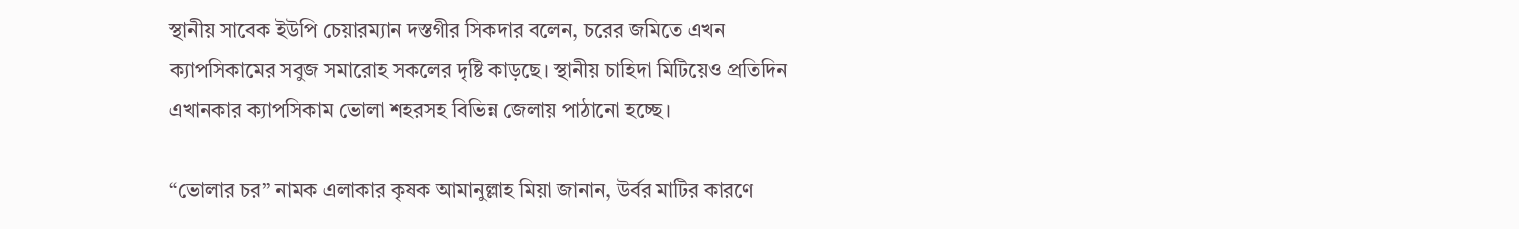স্থানীয় সাবেক ইউপি চেয়ারম্যান দস্তগীর সিকদার বলেন, চরের জমিতে এখন ক্যাপসিকামের সবুজ সমারোহ সকলের দৃষ্টি কাড়ছে। স্থানীয় চাহিদা মিটিয়েও প্রতিদিন এখানকার ক্যাপসিকাম ভোলা শহরসহ বিভিন্ন জেলায় পাঠানো হচ্ছে।

“ভোলার চর” নামক এলাকার কৃষক আমানুল্লাহ মিয়া জানান, উর্বর মাটির কারণে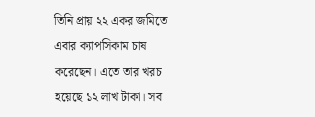তিনি প্রায় ২২ একর জমিতে এবার ক্যাপসিকাম চাষ করেছেন। এতে তার খরচ হয়েছে ১২ লাখ টাকা। সব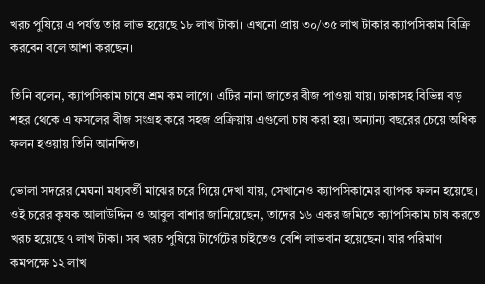খরচ পুষিয়ে এ পর্যন্ত তার লাভ হয়েছে ১৮ লাখ টাকা। এখনো প্রায় ৩০/৩৫ লাখ টাকার ক্যাপসিকাম বিক্রি করবেন বলে আশা করছেন।

তিনি বলেন, ক্যাপসিকাম চাষে শ্রম কম লাগে। এটির নানা জাতের বীজ পাওয়া যায়। ঢাকাসহ বিভিন্ন বড় শহর থেকে এ ফসলের বীজ সংগ্রহ করে সহজ প্রক্রিয়ায় এগুলো চাষ করা হয়। অন্যান্য বছরের চেয়ে অধিক ফলন হওয়ায় তিনি আনন্দিত।

ভোলা সদরের মেঘনা মধ্যবর্তী মাঝের চরে গিয়ে দেখা যায়, সেখানেও ক্যাপসিকামের ব্যাপক ফলন হয়েছে। ওই চরের কৃষক আলাউদ্দিন ও আবুল বাশার জানিয়েছেন, তাদের ১৬ একর জমিতে ক্যাপসিকাম চাষ করতে খরচ হয়েছে ৭ লাখ টাকা। সব খরচ পুষিয়ে টার্গেটের চাইতেও বেশি লাভবান হয়েছেন। যার পরিমাণ কমপক্ষে ১২ লাখ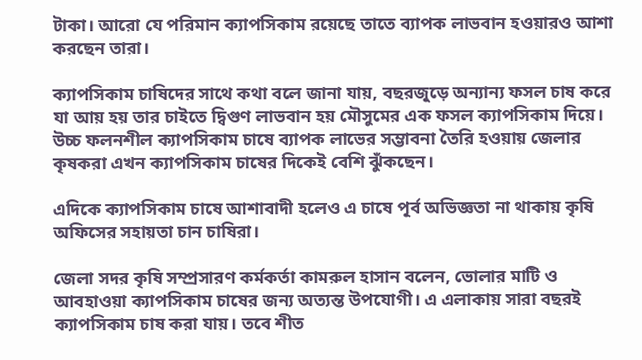টাকা। আরো যে পরিমান ক্যাপসিকাম রয়েছে তাতে ব্যাপক লাভবান হওয়ারও আশা করছেন তারা।

ক্যাপসিকাম চাষিদের সাথে কথা বলে জানা যায়, বছরজুড়ে অন্যান্য ফসল চাষ করে যা আয় হয় তার চাইতে দ্বিগুণ লাভবান হয় মৌসুমের এক ফসল ক্যাপসিকাম দিয়ে। উচ্চ ফলনশীল ক্যাপসিকাম চাষে ব্যাপক লাভের সম্ভাবনা তৈরি হওয়ায় জেলার কৃষকরা এখন ক্যাপসিকাম চাষের দিকেই বেশি ঝুঁকছেন।

এদিকে ক্যাপসিকাম চাষে আশাবাদী হলেও এ চাষে পূর্ব অভিজ্ঞতা না থাকায় কৃষি অফিসের সহায়তা চান চাষিরা।

জেলা সদর কৃষি সম্প্রসারণ কর্মকর্তা কামরুল হাসান বলেন, ভোলার মাটি ও আবহাওয়া ক্যাপসিকাম চাষের জন্য অত্যন্ত উপযোগী। এ এলাকায় সারা বছরই ক্যাপসিকাম চাষ করা যায়। তবে শীত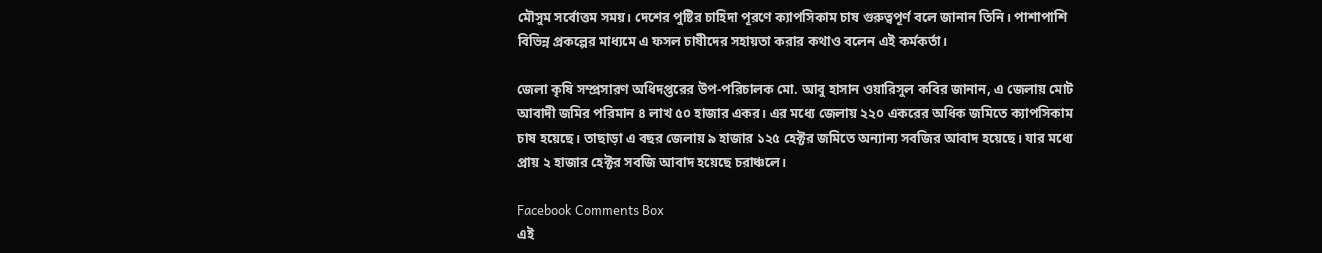মৌসুম সর্বোত্তম সময়। দেশের পুষ্টির চাহিদা পূরণে ক্যাপসিকাম চাষ গুরুত্বপূর্ণ বলে জানান তিনি। পাশাপাশি বিভিন্ন প্রকল্পের মাধ্যমে এ ফসল চাষীদের সহায়তা করার কথাও বলেন এই কর্মকর্তা।

জেলা কৃষি সম্প্রসারণ অধিদপ্তরের উপ-পরিচালক মো. আবু হাসান ওয়ারিসুল কবির জানান, এ জেলায় মোট আবাদী জমির পরিমান ৪ লাখ ৫০ হাজার একর। এর মধ্যে জেলায় ২২০ একরের অধিক জমিতে ক্যাপসিকাম চাষ হয়েছে। তাছাড়া এ বছর জেলায় ৯ হাজার ১২৫ হেক্টর জমিতে অন্যান্য সবজির আবাদ হয়েছে। যার মধ্যে প্রায় ২ হাজার হেক্টর সবজি আবাদ হয়েছে চরাঞ্চলে।

Facebook Comments Box
এই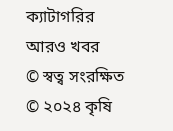ক্যাটাগরির আরও খবর
© স্বত্ব সংরক্ষিত © ২০২৪ কৃষি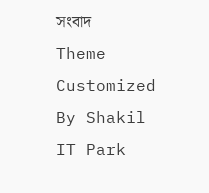সংবাদ
Theme Customized By Shakil IT Park